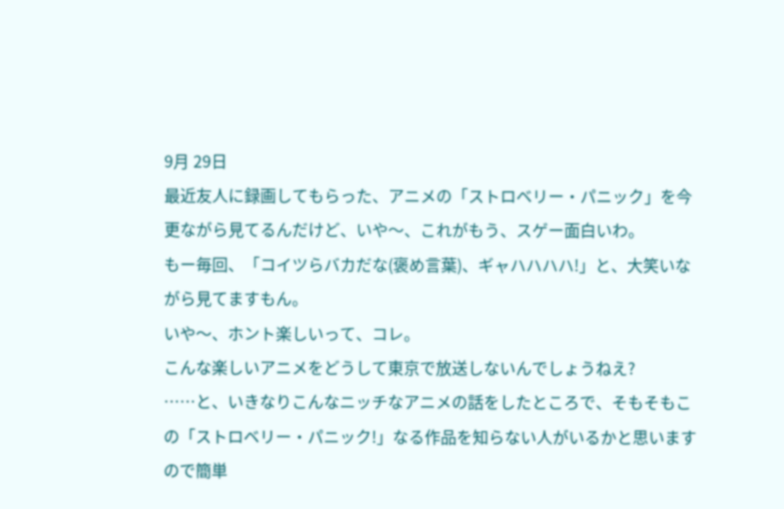9月 29日
最近友人に録画してもらった、アニメの「ストロベリー・パニック」を今更ながら見てるんだけど、いや〜、これがもう、スゲー面白いわ。
もー毎回、「コイツらバカだな(褒め言葉)、ギャハハハハ!」と、大笑いながら見てますもん。
いや〜、ホント楽しいって、コレ。
こんな楽しいアニメをどうして東京で放送しないんでしょうねえ?
……と、いきなりこんなニッチなアニメの話をしたところで、そもそもこの「ストロベリー・パニック!」なる作品を知らない人がいるかと思いますので簡単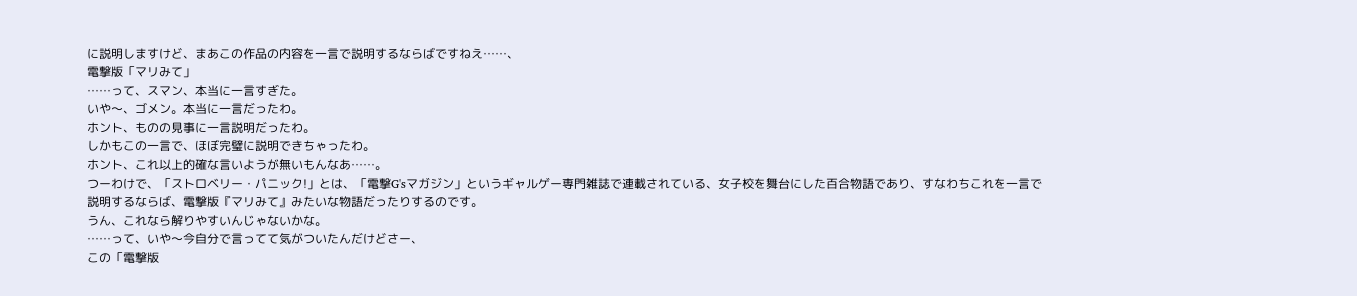に説明しますけど、まあこの作品の内容を一言で説明するならばですねえ……、
電撃版「マリみて」
……って、スマン、本当に一言すぎた。
いや〜、ゴメン。本当に一言だったわ。
ホント、ものの見事に一言説明だったわ。
しかもこの一言で、ほぼ完璧に説明できちゃったわ。
ホント、これ以上的確な言いようが無いもんなあ……。
つーわけで、「ストロベリー・パニック!」とは、「電撃G'sマガジン」というギャルゲー専門雑誌で連載されている、女子校を舞台にした百合物語であり、すなわちこれを一言で説明するならば、電撃版『マリみて』みたいな物語だったりするのです。
うん、これなら解りやすいんじゃないかな。
……って、いや〜今自分で言ってて気がついたんだけどさー、
この「電撃版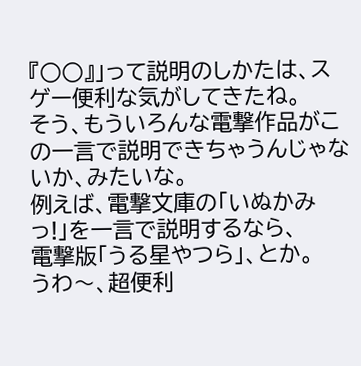『○○』」って説明のしかたは、スゲー便利な気がしてきたね。
そう、もういろんな電撃作品がこの一言で説明できちゃうんじゃないか、みたいな。
例えば、電撃文庫の「いぬかみっ!」を一言で説明するなら、
電撃版「うる星やつら」、とか。
うわ〜、超便利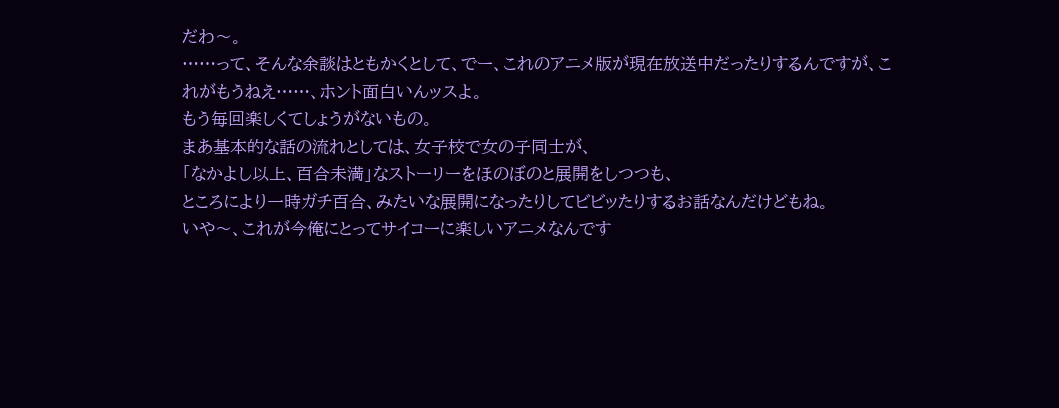だわ〜。
……って、そんな余談はともかくとして、でー、これのアニメ版が現在放送中だったりするんですが、これがもうねえ……、ホント面白いんッスよ。
もう毎回楽しくてしょうがないもの。
まあ基本的な話の流れとしては、女子校で女の子同士が、
「なかよし以上、百合未満」なストーリーをほのぼのと展開をしつつも、
ところにより一時ガチ百合、みたいな展開になったりしてビビッたりするお話なんだけどもね。
いや〜、これが今俺にとってサイコーに楽しいアニメなんです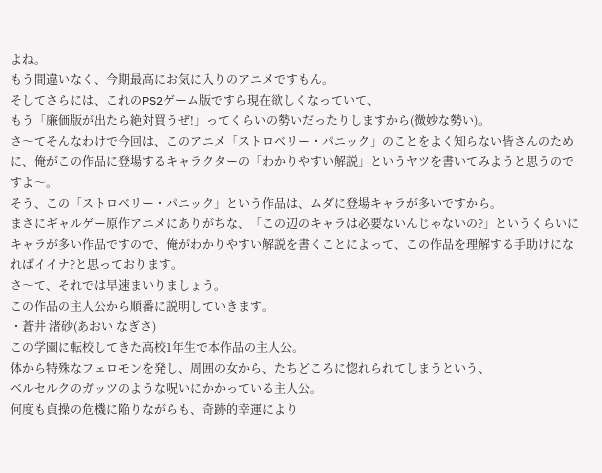よね。
もう間違いなく、今期最高にお気に入りのアニメですもん。
そしてさらには、これのPS2ゲーム版ですら現在欲しくなっていて、
もう「廉価版が出たら絶対買うぜ!」ってくらいの勢いだったりしますから(微妙な勢い)。
さ〜てそんなわけで今回は、このアニメ「ストロベリー・パニック」のことをよく知らない皆さんのために、俺がこの作品に登場するキャラクターの「わかりやすい解説」というヤツを書いてみようと思うのですよ〜。
そう、この「ストロベリー・パニック」という作品は、ムダに登場キャラが多いですから。
まさにギャルゲー原作アニメにありがちな、「この辺のキャラは必要ないんじゃないの?」というくらいにキャラが多い作品ですので、俺がわかりやすい解説を書くことによって、この作品を理解する手助けになればイイナ?と思っております。
さ〜て、それでは早速まいりましょう。
この作品の主人公から順番に説明していきます。
・蒼井 渚砂(あおい なぎさ)
この学園に転校してきた高校1年生で本作品の主人公。
体から特殊なフェロモンを発し、周囲の女から、たちどころに惚れられてしまうという、
ベルセルクのガッツのような呪いにかかっている主人公。
何度も貞操の危機に陥りながらも、奇跡的幸運により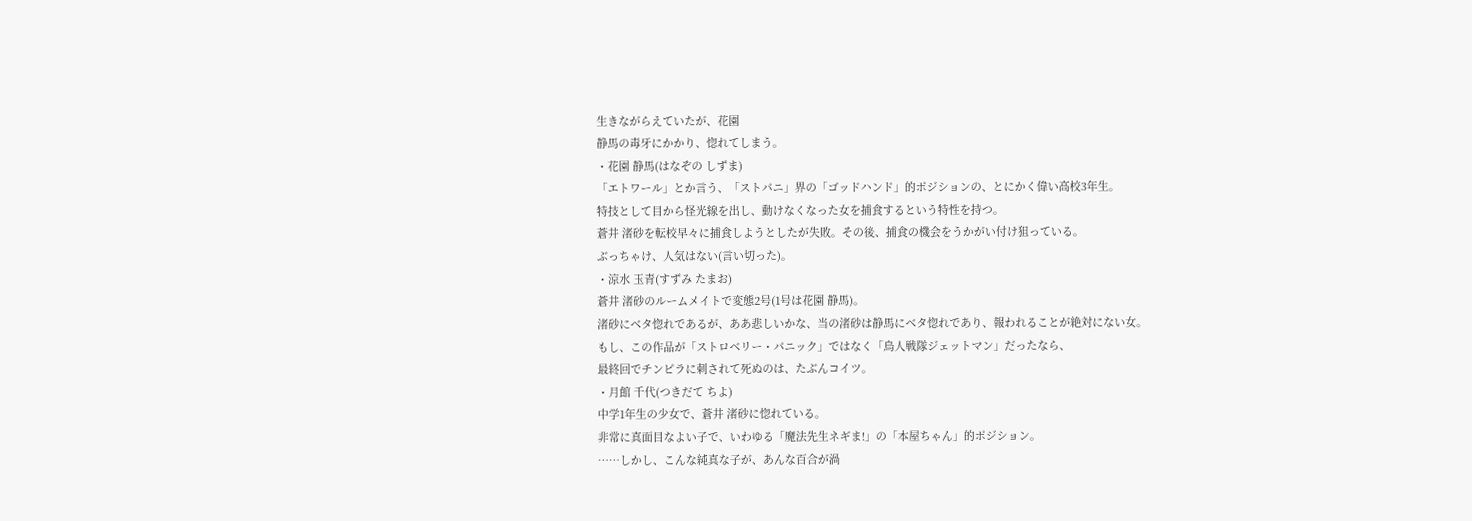生きながらえていたが、花園
静馬の毒牙にかかり、惚れてしまう。
・花園 静馬(はなぞの しずま)
「エトワール」とか言う、「ストパニ」界の「ゴッドハンド」的ポジションの、とにかく偉い高校3年生。
特技として目から怪光線を出し、動けなくなった女を捕食するという特性を持つ。
蒼井 渚砂を転校早々に捕食しようとしたが失敗。その後、捕食の機会をうかがい付け狙っている。
ぶっちゃけ、人気はない(言い切った)。
・涼水 玉青(すずみ たまお)
蒼井 渚砂のルームメイトで変態2号(1号は花園 静馬)。
渚砂にベタ惚れであるが、ああ悲しいかな、当の渚砂は静馬にベタ惚れであり、報われることが絶対にない女。
もし、この作品が「ストロベリー・パニック」ではなく「鳥人戦隊ジェットマン」だったなら、
最終回でチンピラに刺されて死ぬのは、たぶんコイツ。
・月館 千代(つきだて ちよ)
中学1年生の少女で、蒼井 渚砂に惚れている。
非常に真面目なよい子で、いわゆる「魔法先生ネギま!」の「本屋ちゃん」的ポジション。
……しかし、こんな純真な子が、あんな百合が渦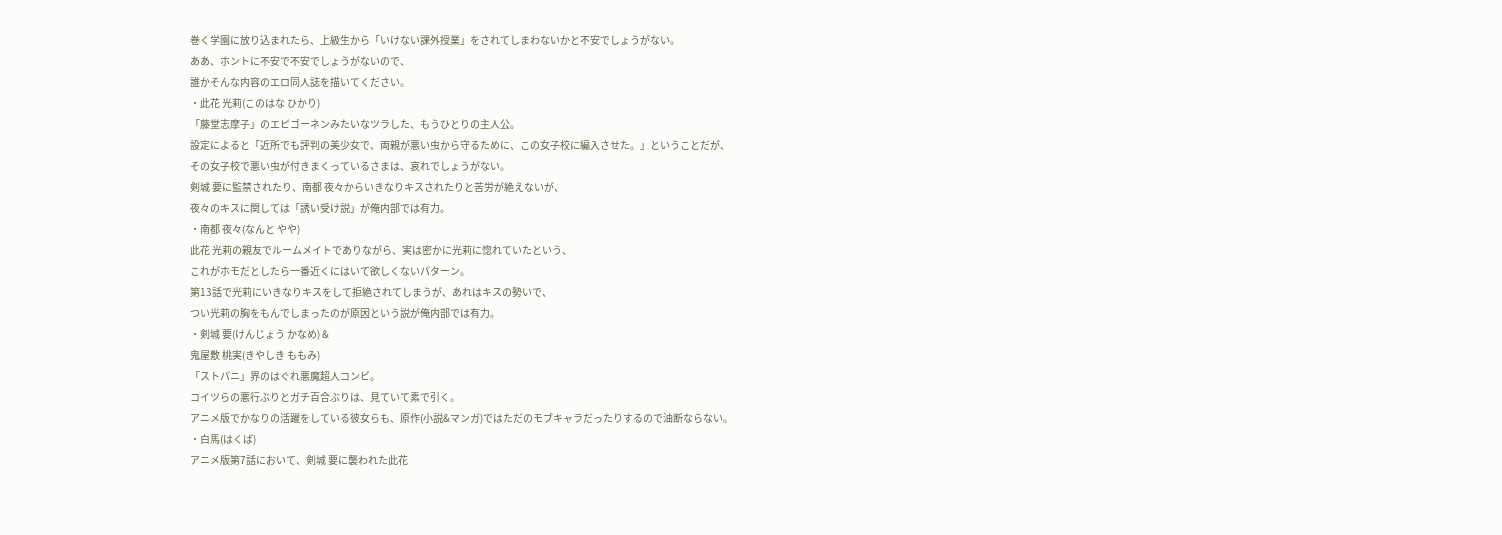巻く学園に放り込まれたら、上級生から「いけない課外授業」をされてしまわないかと不安でしょうがない。
ああ、ホントに不安で不安でしょうがないので、
誰かそんな内容のエロ同人誌を描いてください。
・此花 光莉(このはな ひかり)
「藤堂志摩子」のエピゴーネンみたいなツラした、もうひとりの主人公。
設定によると「近所でも評判の美少女で、両親が悪い虫から守るために、この女子校に編入させた。」ということだが、
その女子校で悪い虫が付きまくっているさまは、哀れでしょうがない。
剣城 要に監禁されたり、南都 夜々からいきなりキスされたりと苦労が絶えないが、
夜々のキスに関しては「誘い受け説」が俺内部では有力。
・南都 夜々(なんと やや)
此花 光莉の親友でルームメイトでありながら、実は密かに光莉に惚れていたという、
これがホモだとしたら一番近くにはいて欲しくないパターン。
第13話で光莉にいきなりキスをして拒絶されてしまうが、あれはキスの勢いで、
つい光莉の胸をもんでしまったのが原因という説が俺内部では有力。
・剣城 要(けんじょう かなめ) &
鬼屋敷 桃実(きやしき ももみ)
「ストパニ」界のはぐれ悪魔超人コンビ。
コイツらの悪行ぶりとガチ百合ぶりは、見ていて素で引く。
アニメ版でかなりの活躍をしている彼女らも、原作(小説&マンガ)ではただのモブキャラだったりするので油断ならない。
・白馬(はくば)
アニメ版第7話において、剣城 要に襲われた此花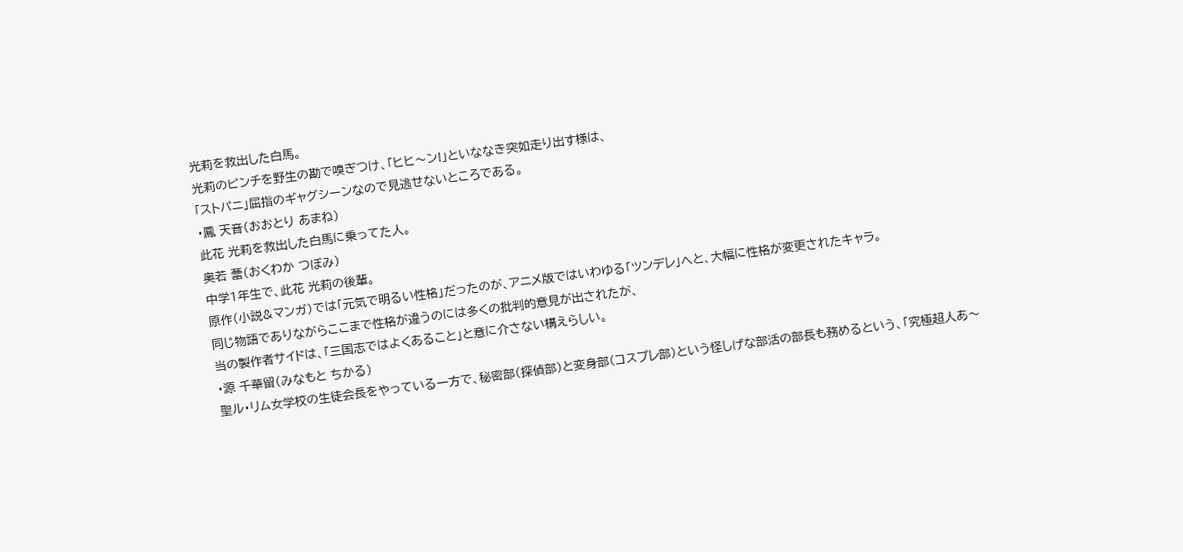光莉を救出した白馬。
光莉のピンチを野生の勘で嗅ぎつけ、「ヒヒ〜ン!」といななき突如走り出す様は、
「ストパニ」屈指のギャグシーンなので見逃せないところである。
・鳳 天音(おおとり あまね)
此花 光莉を救出した白馬に乗ってた人。
奥若 蕾(おくわか つぼみ)
中学1年生で、此花 光莉の後輩。
原作(小説&マンガ)では「元気で明るい性格」だったのが、アニメ版ではいわゆる「ツンデレ」へと、大幅に性格が変更されたキャラ。
同じ物語でありながらここまで性格が違うのには多くの批判的意見が出されたが、
当の製作者サイドは、「三国志ではよくあること」と意に介さない構えらしい。
・源 千華留(みなもと ちかる)
聖ル・リム女学校の生徒会長をやっている一方で、秘密部(探偵部)と変身部(コスプレ部)という怪しげな部活の部長も務めるという、「究極超人あ〜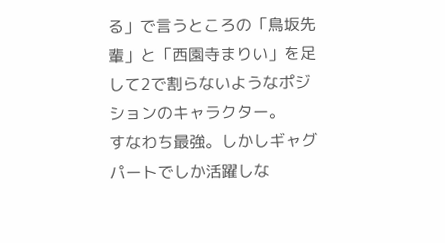る」で言うところの「鳥坂先輩」と「西園寺まりい」を足して2で割らないようなポジションのキャラクター。
すなわち最強。しかしギャグパートでしか活躍しな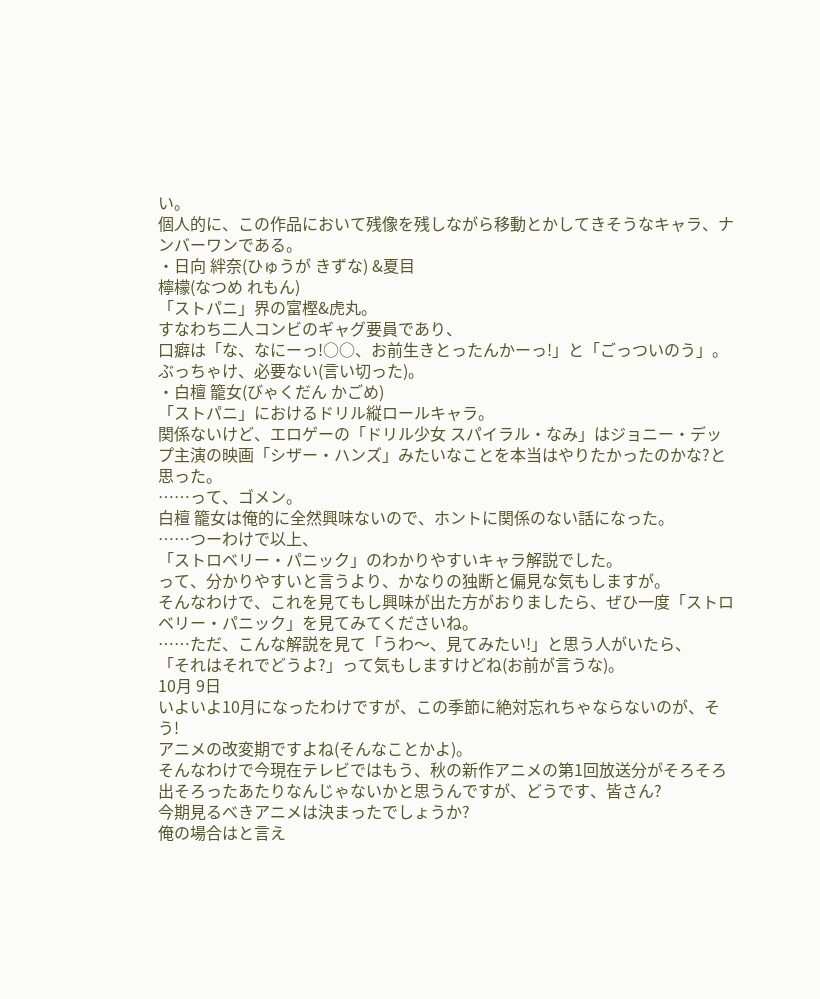い。
個人的に、この作品において残像を残しながら移動とかしてきそうなキャラ、ナンバーワンである。
・日向 絆奈(ひゅうが きずな) &夏目
檸檬(なつめ れもん)
「ストパニ」界の富樫&虎丸。
すなわち二人コンビのギャグ要員であり、
口癖は「な、なにーっ!○○、お前生きとったんかーっ!」と「ごっついのう」。
ぶっちゃけ、必要ない(言い切った)。
・白檀 籠女(びゃくだん かごめ)
「ストパニ」におけるドリル縦ロールキャラ。
関係ないけど、エロゲーの「ドリル少女 スパイラル・なみ」はジョニー・デップ主演の映画「シザー・ハンズ」みたいなことを本当はやりたかったのかな?と思った。
……って、ゴメン。
白檀 籠女は俺的に全然興味ないので、ホントに関係のない話になった。
……つーわけで以上、
「ストロベリー・パニック」のわかりやすいキャラ解説でした。
って、分かりやすいと言うより、かなりの独断と偏見な気もしますが。
そんなわけで、これを見てもし興味が出た方がおりましたら、ぜひ一度「ストロベリー・パニック」を見てみてくださいね。
……ただ、こんな解説を見て「うわ〜、見てみたい!」と思う人がいたら、
「それはそれでどうよ?」って気もしますけどね(お前が言うな)。
10月 9日
いよいよ10月になったわけですが、この季節に絶対忘れちゃならないのが、そう!
アニメの改変期ですよね(そんなことかよ)。
そんなわけで今現在テレビではもう、秋の新作アニメの第1回放送分がそろそろ出そろったあたりなんじゃないかと思うんですが、どうです、皆さん?
今期見るべきアニメは決まったでしょうか?
俺の場合はと言え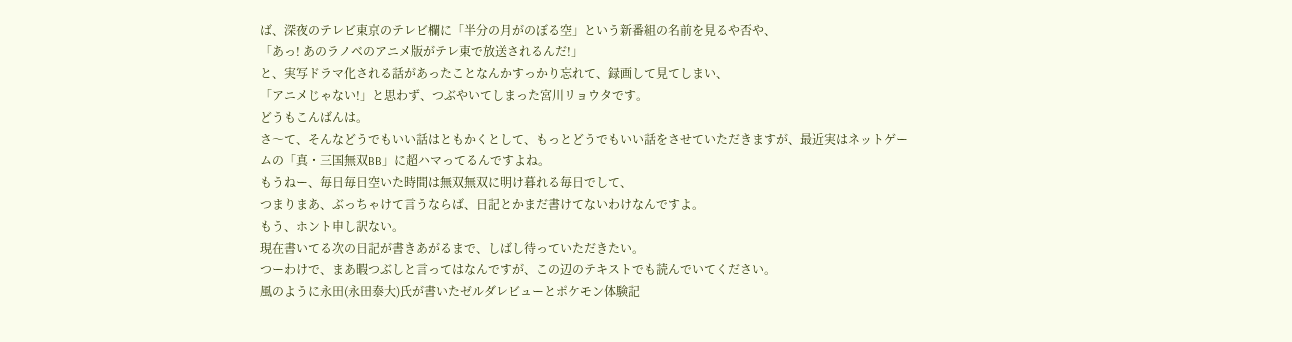ば、深夜のテレビ東京のテレビ欄に「半分の月がのぼる空」という新番組の名前を見るや否や、
「あっ! あのラノベのアニメ版がテレ東で放送されるんだ!」
と、実写ドラマ化される話があったことなんかすっかり忘れて、録画して見てしまい、
「アニメじゃない!」と思わず、つぶやいてしまった宮川リョウタです。
どうもこんばんは。
さ〜て、そんなどうでもいい話はともかくとして、もっとどうでもいい話をさせていただきますが、最近実はネットゲームの「真・三国無双BB」に超ハマってるんですよね。
もうねー、毎日毎日空いた時間は無双無双に明け暮れる毎日でして、
つまりまあ、ぶっちゃけて言うならば、日記とかまだ書けてないわけなんですよ。
もう、ホント申し訳ない。
現在書いてる次の日記が書きあがるまで、しばし待っていただきたい。
つーわけで、まあ暇つぶしと言ってはなんですが、この辺のテキストでも読んでいてください。
風のように永田(永田泰大)氏が書いたゼルダレビューとポケモン体験記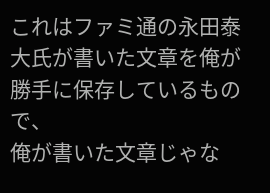これはファミ通の永田泰大氏が書いた文章を俺が勝手に保存しているもので、
俺が書いた文章じゃな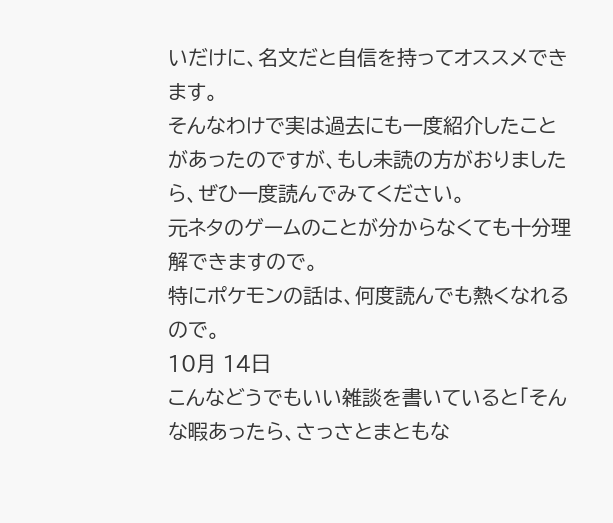いだけに、名文だと自信を持ってオススメできます。
そんなわけで実は過去にも一度紹介したことがあったのですが、もし未読の方がおりましたら、ぜひ一度読んでみてください。
元ネタのゲームのことが分からなくても十分理解できますので。
特にポケモンの話は、何度読んでも熱くなれるので。
10月 14日
こんなどうでもいい雑談を書いていると「そんな暇あったら、さっさとまともな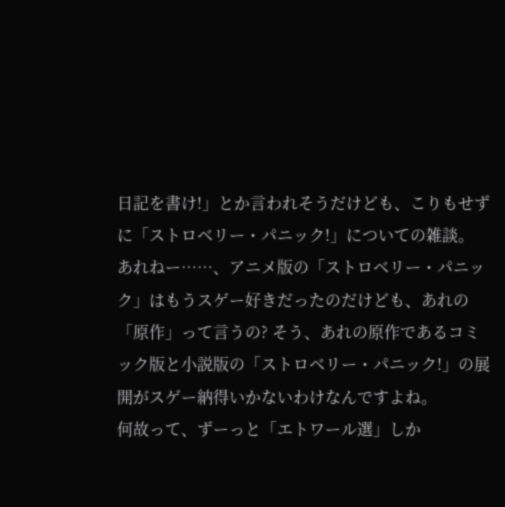日記を書け!」とか言われそうだけども、こりもせずに「ストロベリー・パニック!」についての雑談。
あれねー……、アニメ版の「ストロベリー・パニック」はもうスゲー好きだったのだけども、あれの「原作」って言うの? そう、あれの原作であるコミック版と小説版の「ストロベリー・パニック!」の展開がスゲー納得いかないわけなんですよね。
何故って、ずーっと「エトワール選」しか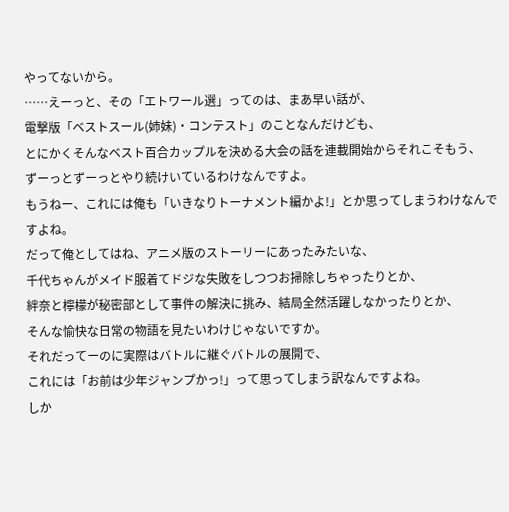やってないから。
……えーっと、その「エトワール選」ってのは、まあ早い話が、
電撃版「ベストスール(姉妹)・コンテスト」のことなんだけども、
とにかくそんなベスト百合カップルを決める大会の話を連載開始からそれこそもう、
ずーっとずーっとやり続けいているわけなんですよ。
もうねー、これには俺も「いきなりトーナメント編かよ!」とか思ってしまうわけなんですよね。
だって俺としてはね、アニメ版のストーリーにあったみたいな、
千代ちゃんがメイド服着てドジな失敗をしつつお掃除しちゃったりとか、
絆奈と檸檬が秘密部として事件の解決に挑み、結局全然活躍しなかったりとか、
そんな愉快な日常の物語を見たいわけじゃないですか。
それだってーのに実際はバトルに継ぐバトルの展開で、
これには「お前は少年ジャンプかっ!」って思ってしまう訳なんですよね。
しか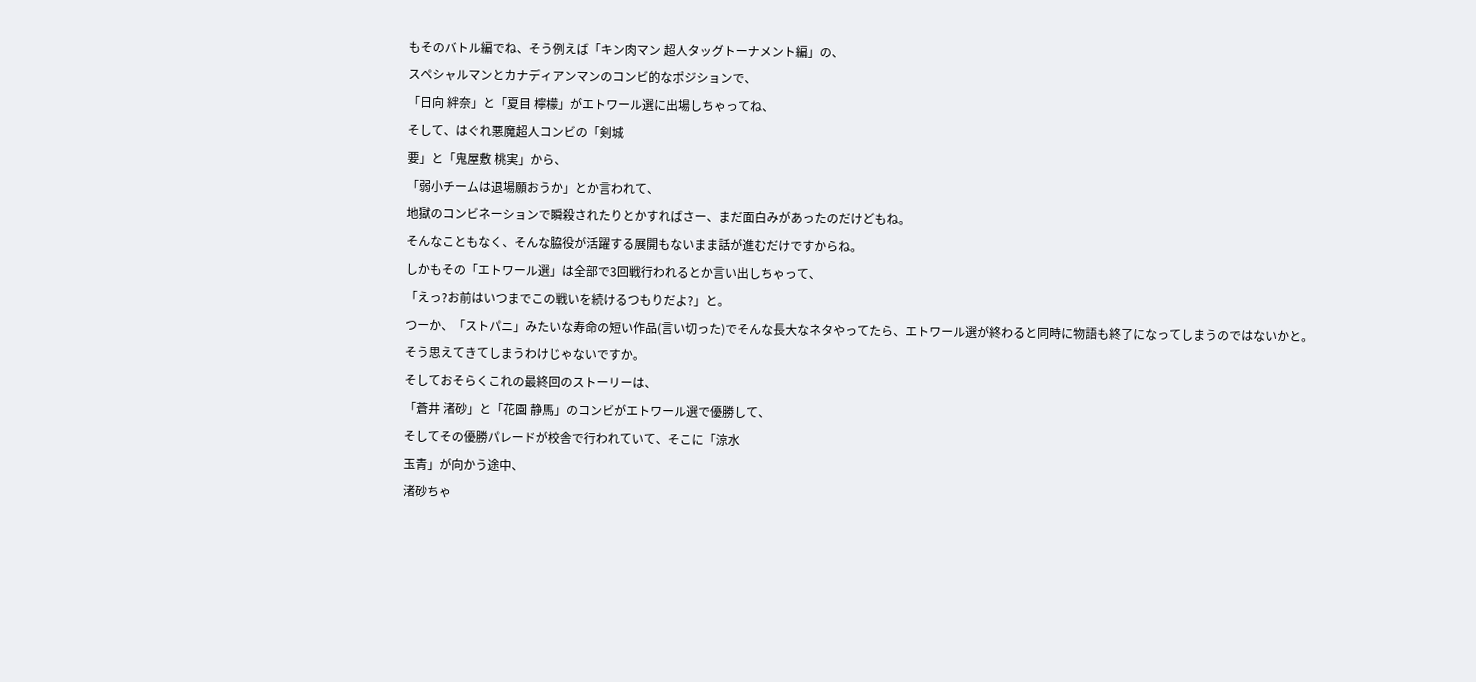もそのバトル編でね、そう例えば「キン肉マン 超人タッグトーナメント編」の、
スペシャルマンとカナディアンマンのコンビ的なポジションで、
「日向 絆奈」と「夏目 檸檬」がエトワール選に出場しちゃってね、
そして、はぐれ悪魔超人コンビの「剣城
要」と「鬼屋敷 桃実」から、
「弱小チームは退場願おうか」とか言われて、
地獄のコンビネーションで瞬殺されたりとかすればさー、まだ面白みがあったのだけどもね。
そんなこともなく、そんな脇役が活躍する展開もないまま話が進むだけですからね。
しかもその「エトワール選」は全部で3回戦行われるとか言い出しちゃって、
「えっ?お前はいつまでこの戦いを続けるつもりだよ?」と。
つーか、「ストパニ」みたいな寿命の短い作品(言い切った)でそんな長大なネタやってたら、エトワール選が終わると同時に物語も終了になってしまうのではないかと。
そう思えてきてしまうわけじゃないですか。
そしておそらくこれの最終回のストーリーは、
「蒼井 渚砂」と「花園 静馬」のコンビがエトワール選で優勝して、
そしてその優勝パレードが校舎で行われていて、そこに「涼水
玉青」が向かう途中、
渚砂ちゃ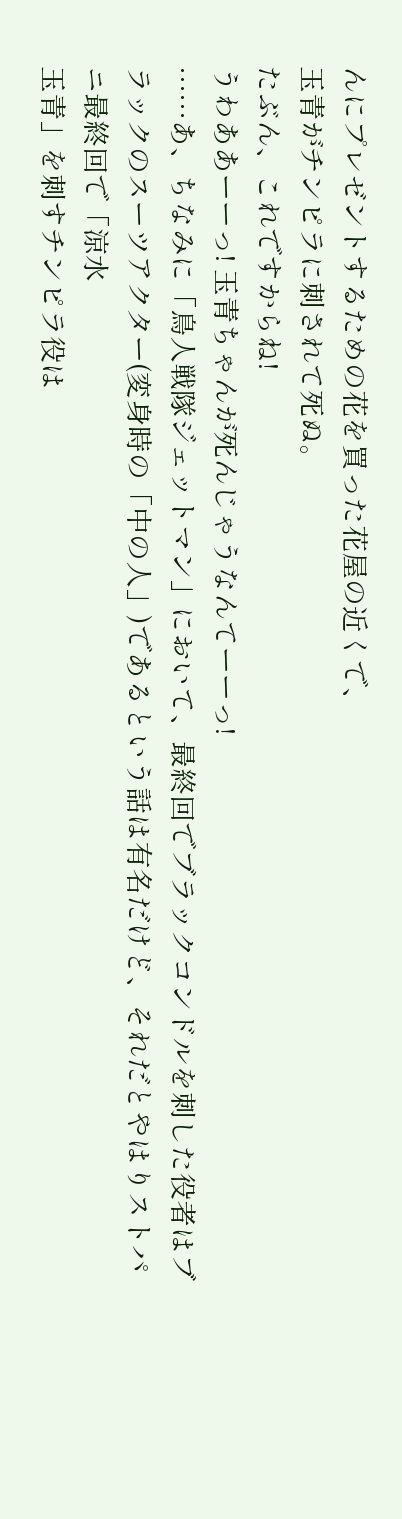んにプレゼントするための花を買った花屋の近くで、
玉青がチンピラに刺されて死ぬ。
たぶん、これですからね!
うわああーーっ! 玉青ちゃんが死んじゃうなんてーーっ!
……あ、ちなみに「鳥人戦隊ジェットマン」において、最終回でブラックコンドルを刺した役者はブラックのスーツアクター(変身時の「中の人」)であるという話は有名だけど、それだとやはりストパニ最終回で「涼水
玉青」を刺すチンピラ役は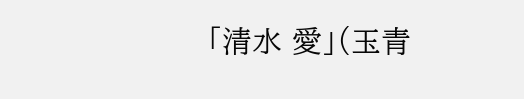「清水 愛」(玉青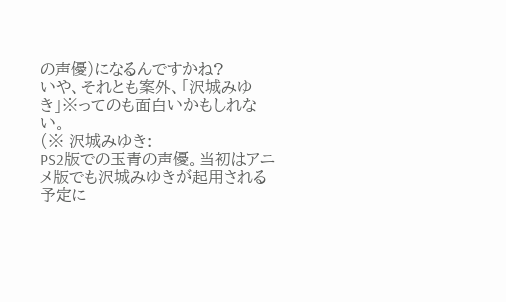の声優)になるんですかね?
いや、それとも案外、「沢城みゆき」※ってのも面白いかもしれない。
(※ 沢城みゆき:
PS2版での玉青の声優。当初はアニメ版でも沢城みゆきが起用される予定に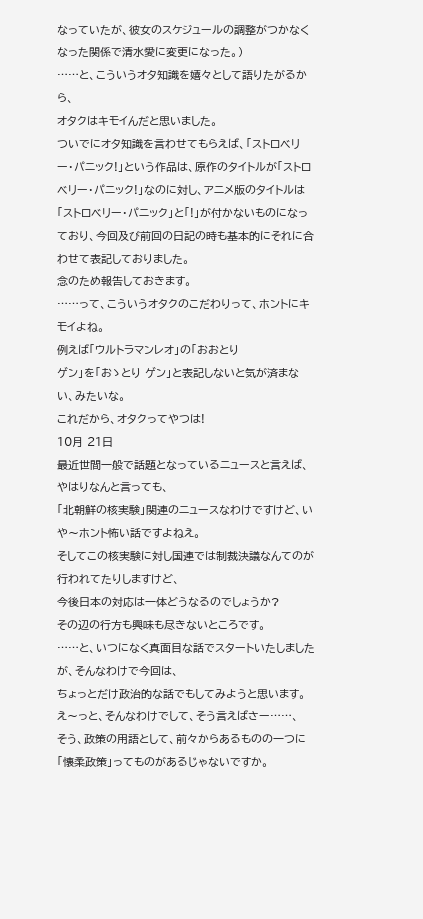なっていたが、彼女のスケジュールの調整がつかなくなった関係で清水愛に変更になった。)
……と、こういうオタ知識を嬉々として語りたがるから、
オタクはキモイんだと思いました。
ついでにオタ知識を言わせてもらえば、「ストロベリー・パニック!」という作品は、原作のタイトルが「ストロベリー・パニック!」なのに対し、アニメ版のタイトルは「ストロベリー・パニック」と「!」が付かないものになっており、今回及び前回の日記の時も基本的にそれに合わせて表記しておりました。
念のため報告しておきます。
……って、こういうオタクのこだわりって、ホントにキモイよね。
例えば「ウルトラマンレオ」の「おおとり
ゲン」を「おゝとり ゲン」と表記しないと気が済まない、みたいな。
これだから、オタクってやつは!
10月 21日
最近世間一般で話題となっているニュースと言えば、やはりなんと言っても、
「北朝鮮の核実験」関連のニュースなわけですけど、いや〜ホント怖い話ですよねえ。
そしてこの核実験に対し国連では制裁決議なんてのが行われてたりしますけど、
今後日本の対応は一体どうなるのでしょうか?
その辺の行方も興味も尽きないところです。
……と、いつになく真面目な話でスタートいたしましたが、そんなわけで今回は、
ちょっとだけ政治的な話でもしてみようと思います。
え〜っと、そんなわけでして、そう言えばさー……、
そう、政策の用語として、前々からあるものの一つに「懐柔政策」ってものがあるじゃないですか。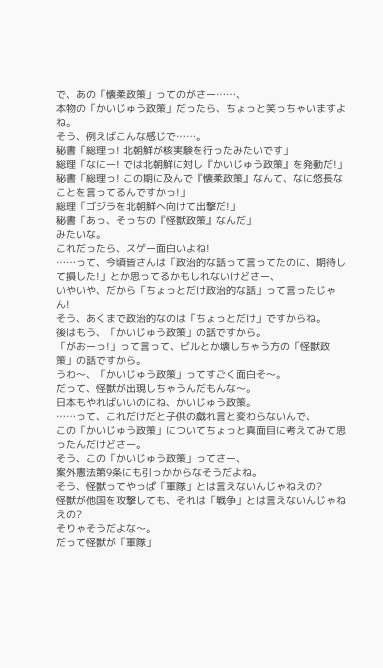で、あの「懐柔政策」ってのがさー……、
本物の「かいじゅう政策」だったら、ちょっと笑っちゃいますよね。
そう、例えばこんな感じで……。
秘書「総理っ! 北朝鮮が核実験を行ったみたいです」
総理「なにー! では北朝鮮に対し『かいじゅう政策』を発動だ!」
秘書「総理っ! この期に及んで『懐柔政策』なんて、なに悠長なことを言ってるんですかっ!」
総理「ゴジラを北朝鮮へ向けて出撃だ!」
秘書「あっ、そっちの『怪獣政策』なんだ」
みたいな。
これだったら、スゲー面白いよね!
……って、今頃皆さんは「政治的な話って言ってたのに、期待して損した!」とか思ってるかもしれないけどさー、
いやいや、だから「ちょっとだけ政治的な話」って言ったじゃん!
そう、あくまで政治的なのは「ちょっとだけ」ですからね。
後はもう、「かいじゅう政策」の話ですから。
「がおーっ!」って言って、ビルとか壊しちゃう方の「怪獣政策」の話ですから。
うわ〜、「かいじゅう政策」ってすごく面白そ〜。
だって、怪獣が出現しちゃうんだもんな〜。
日本もやればいいのにね、かいじゅう政策。
……って、これだけだと子供の戯れ言と変わらないんで、
この「かいじゅう政策」についてちょっと真面目に考えてみて思ったんだけどさー。
そう、この「かいじゅう政策」ってさー、
案外憲法第9条にも引っかからなそうだよね。
そう、怪獣ってやっぱ「軍隊」とは言えないんじゃねえの?
怪獣が他国を攻撃しても、それは「戦争」とは言えないんじゃねえの?
そりゃそうだよな〜。
だって怪獣が「軍隊」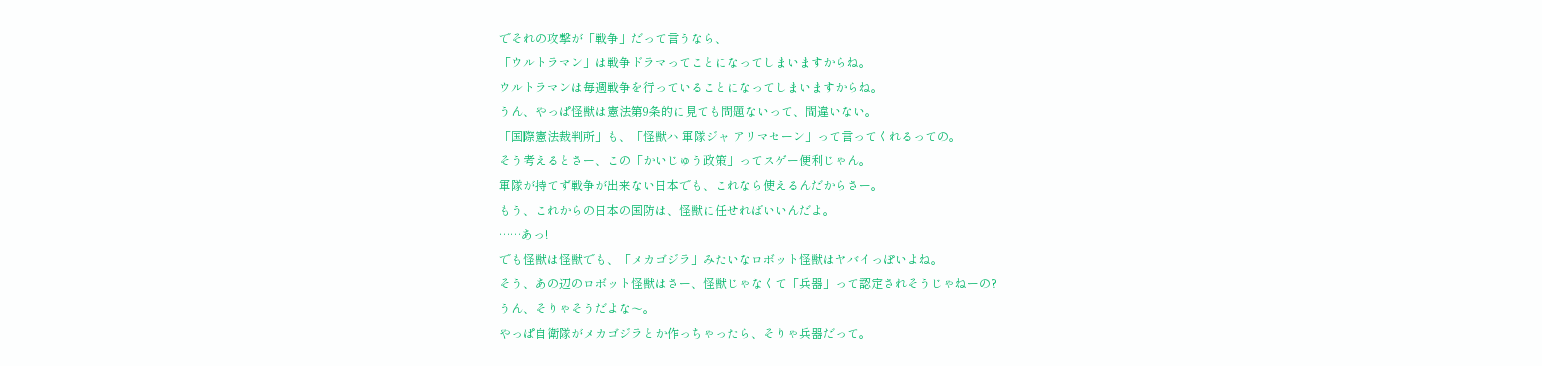でそれの攻撃が「戦争」だって言うなら、
「ウルトラマン」は戦争ドラマってことになってしまいますからね。
ウルトラマンは毎週戦争を行っていることになってしまいますからね。
うん、やっぱ怪獣は憲法第9条的に見ても問題ないって、間違いない。
「国際憲法裁判所」も、「怪獣ハ 軍隊ジャ アリマセーン」って言ってくれるっての。
そう考えるとさー、この「かいじゅう政策」ってスゲー便利じゃん。
軍隊が持てず戦争が出来ない日本でも、これなら使えるんだからさー。
もう、これからの日本の国防は、怪獣に任せればいいんだよ。
……あっ!
でも怪獣は怪獣でも、「メカゴジラ」みたいなロボット怪獣はヤバイっぽいよね。
そう、あの辺のロボット怪獣はさー、怪獣じゃなくて「兵器」って認定されそうじゃねーの?
うん、そりゃそうだよな〜。
やっぱ自衛隊がメカゴジラとか作っちゃったら、そりゃ兵器だって。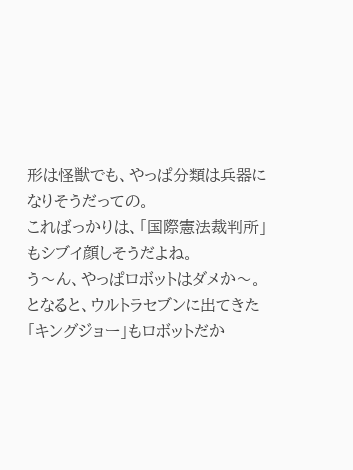形は怪獣でも、やっぱ分類は兵器になりそうだっての。
こればっかりは、「国際憲法裁判所」もシブイ顔しそうだよね。
う〜ん、やっぱロボットはダメか〜。
となると、ウルトラセブンに出てきた「キングジョー」もロボットだか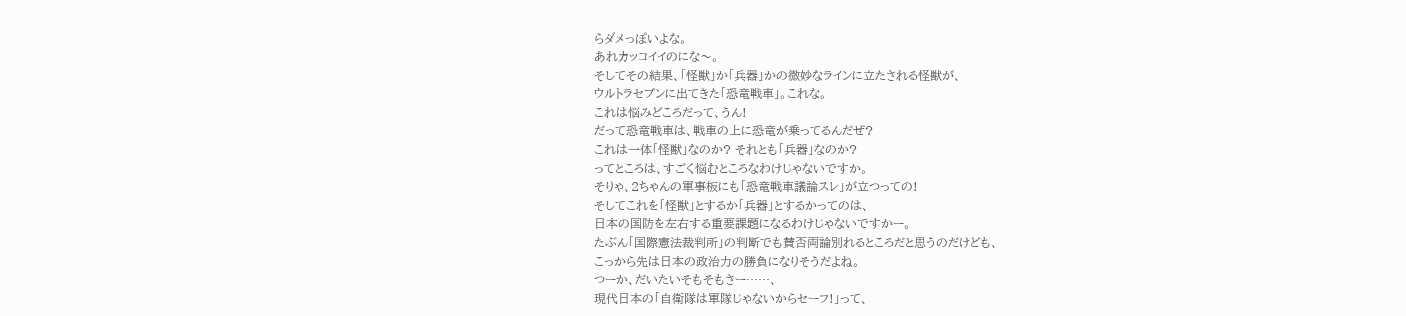らダメっぽいよな。
あれカッコイイのにな〜。
そしてその結果、「怪獣」か「兵器」かの微妙なラインに立たされる怪獣が、
ウルトラセブンに出てきた「恐竜戦車」。これな。
これは悩みどころだって、うん!
だって恐竜戦車は、戦車の上に恐竜が乗ってるんだぜ?
これは一体「怪獣」なのか? それとも「兵器」なのか?
ってところは、すごく悩むところなわけじゃないですか。
そりゃ、2ちゃんの軍事板にも「恐竜戦車議論スレ」が立つっての!
そしてこれを「怪獣」とするか「兵器」とするかってのは、
日本の国防を左右する重要課題になるわけじゃないですかー。
たぶん「国際憲法裁判所」の判断でも賛否両論別れるところだと思うのだけども、
こっから先は日本の政治力の勝負になりそうだよね。
つーか、だいたいそもそもさー……、
現代日本の「自衛隊は軍隊じゃないからセーフ!」って、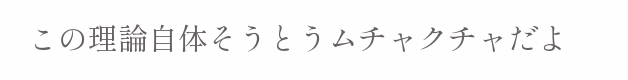この理論自体そうとうムチャクチャだよ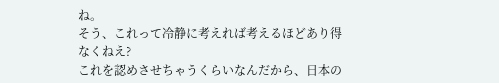ね。
そう、これって冷静に考えれば考えるほどあり得なくねえ?
これを認めさせちゃうくらいなんだから、日本の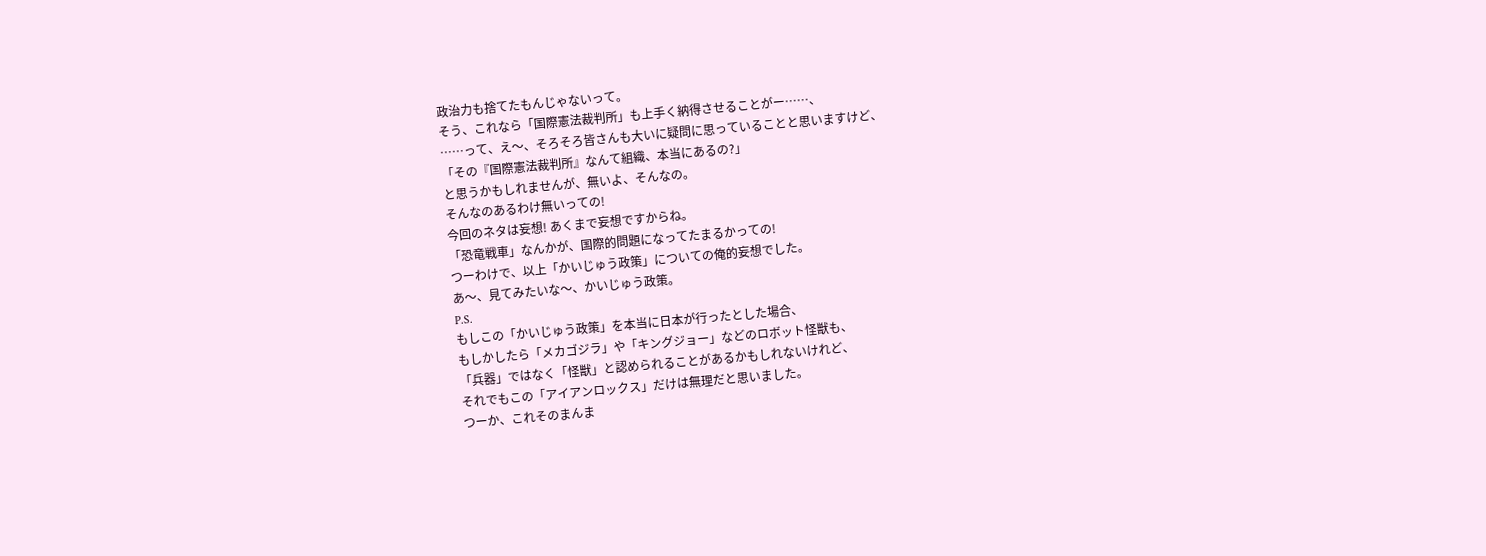政治力も捨てたもんじゃないって。
そう、これなら「国際憲法裁判所」も上手く納得させることがー……、
……って、え〜、そろそろ皆さんも大いに疑問に思っていることと思いますけど、
「その『国際憲法裁判所』なんて組織、本当にあるの?」
と思うかもしれませんが、無いよ、そんなの。
そんなのあるわけ無いっての!
今回のネタは妄想! あくまで妄想ですからね。
「恐竜戦車」なんかが、国際的問題になってたまるかっての!
つーわけで、以上「かいじゅう政策」についての俺的妄想でした。
あ〜、見てみたいな〜、かいじゅう政策。
P.S.
もしこの「かいじゅう政策」を本当に日本が行ったとした場合、
もしかしたら「メカゴジラ」や「キングジョー」などのロボット怪獣も、
「兵器」ではなく「怪獣」と認められることがあるかもしれないけれど、
それでもこの「アイアンロックス」だけは無理だと思いました。
つーか、これそのまんま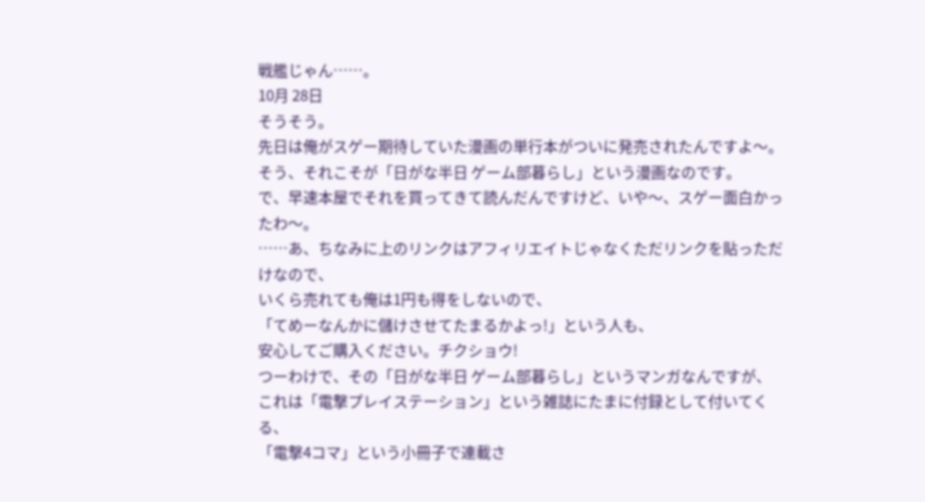戦艦じゃん……。
10月 28日
そうそう。
先日は俺がスゲー期待していた漫画の単行本がついに発売されたんですよ〜。
そう、それこそが「日がな半日 ゲーム部暮らし」という漫画なのです。
で、早速本屋でそれを買ってきて読んだんですけど、いや〜、スゲー面白かったわ〜。
……あ、ちなみに上のリンクはアフィリエイトじゃなくただリンクを貼っただけなので、
いくら売れても俺は1円も得をしないので、
「てめーなんかに儲けさせてたまるかよっ!」という人も、
安心してご購入ください。チクショウ!
つーわけで、その「日がな半日 ゲーム部暮らし」というマンガなんですが、
これは「電撃プレイステーション」という雑誌にたまに付録として付いてくる、
「電撃4コマ」という小冊子で連載さ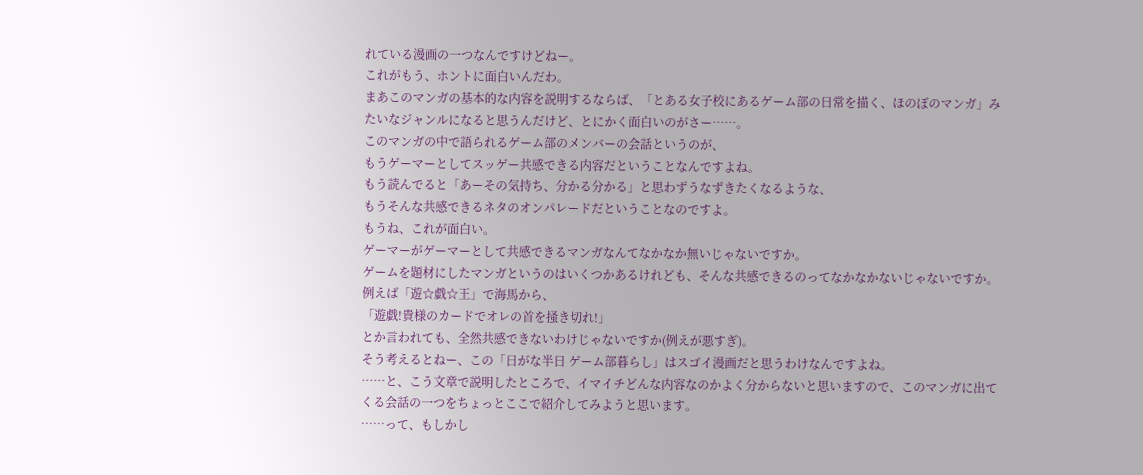れている漫画の一つなんですけどねー。
これがもう、ホントに面白いんだわ。
まあこのマンガの基本的な内容を説明するならば、「とある女子校にあるゲーム部の日常を描く、ほのぼのマンガ」みたいなジャンルになると思うんだけど、とにかく面白いのがさー……。
このマンガの中で語られるゲーム部のメンバーの会話というのが、
もうゲーマーとしてスッゲー共感できる内容だということなんですよね。
もう読んでると「あーその気持ち、分かる分かる」と思わずうなずきたくなるような、
もうそんな共感できるネタのオンパレードだということなのですよ。
もうね、これが面白い。
ゲーマーがゲーマーとして共感できるマンガなんてなかなか無いじゃないですか。
ゲームを題材にしたマンガというのはいくつかあるけれども、そんな共感できるのってなかなかないじゃないですか。
例えば「遊☆戯☆王」で海馬から、
「遊戯!貴様のカードでオレの首を掻き切れ!」
とか言われても、全然共感できないわけじゃないですか(例えが悪すぎ)。
そう考えるとねー、この「日がな半日 ゲーム部暮らし」はスゴイ漫画だと思うわけなんですよね。
……と、こう文章で説明したところで、イマイチどんな内容なのかよく分からないと思いますので、このマンガに出てくる会話の一つをちょっとここで紹介してみようと思います。
……って、もしかし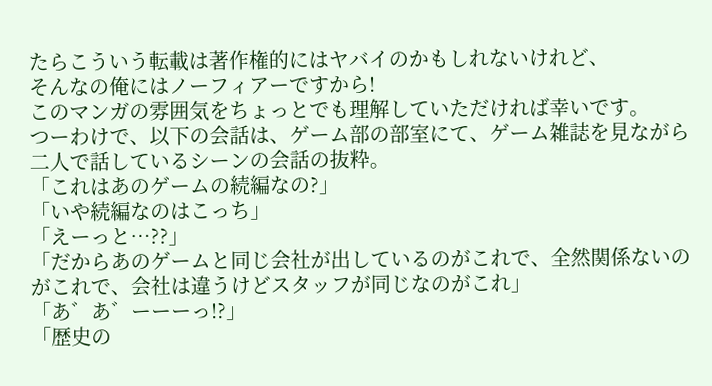たらこういう転載は著作権的にはヤバイのかもしれないけれど、
そんなの俺にはノーフィアーですから!
このマンガの雰囲気をちょっとでも理解していただければ幸いです。
つーわけで、以下の会話は、ゲーム部の部室にて、ゲーム雑誌を見ながら二人で話しているシーンの会話の抜粋。
「これはあのゲームの続編なの?」
「いや続編なのはこっち」
「えーっと…??」
「だからあのゲームと同じ会社が出しているのがこれで、全然関係ないのがこれで、会社は違うけどスタッフが同じなのがこれ」
「あ゛あ゛ーーーっ!?」
「歴史の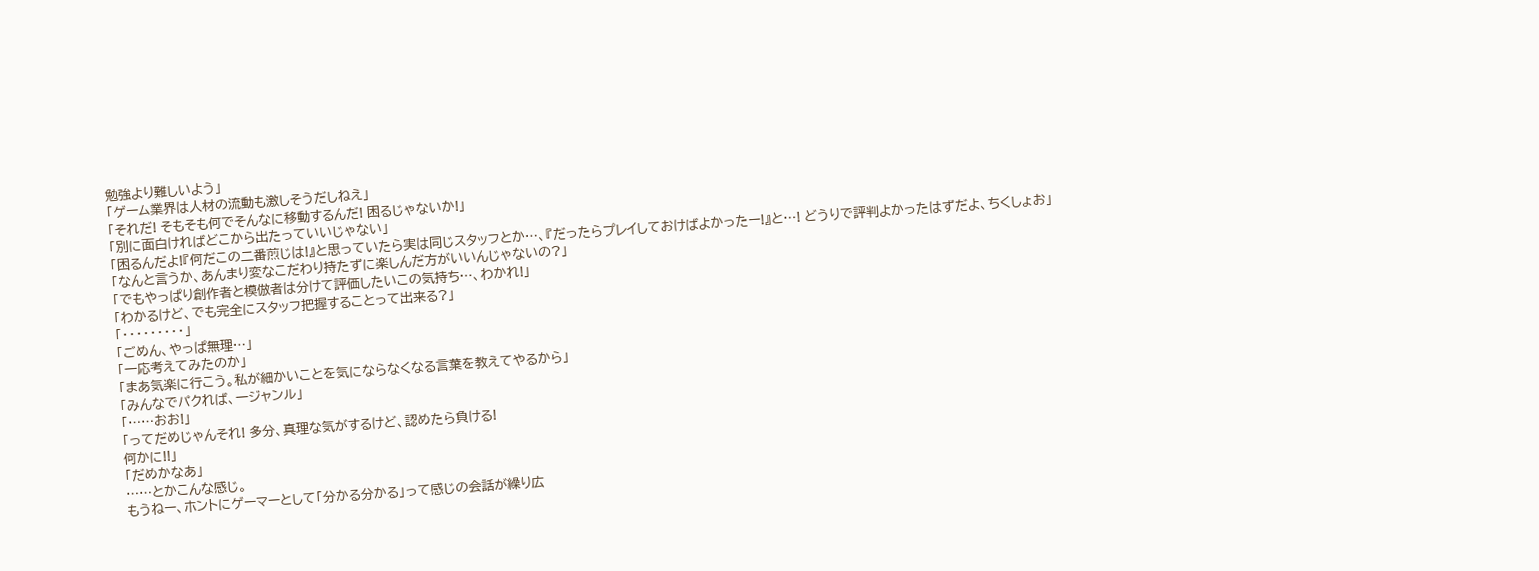勉強より難しいよう」
「ゲーム業界は人材の流動も激しそうだしねえ」
「それだ! そもそも何でそんなに移動するんだ! 困るじゃないか!」
「別に面白ければどこから出たっていいじゃない」
「困るんだよ!『何だこの二番煎じは!』と思っていたら実は同じスタッフとか…、『だったらプレイしておけばよかったー!』と…! どうりで評判よかったはずだよ、ちくしょお」
「なんと言うか、あんまり変なこだわり持たずに楽しんだ方がいいんじゃないの?」
「でもやっぱり創作者と模倣者は分けて評価したいこの気持ち…、わかれ!」
「わかるけど、でも完全にスタッフ把握することって出来る?」
「・・・・・・・・・」
「ごめん、やっぱ無理…」
「一応考えてみたのか」
「まあ気楽に行こう。私が細かいことを気にならなくなる言葉を教えてやるから」
「みんなでパクれば、一ジャンル」
「……おお!」
「ってだめじゃんそれ! 多分、真理な気がするけど、認めたら負ける!
何かに!!」
「だめかなあ」
……とかこんな感じ。
もうねー、ホントにゲーマーとして「分かる分かる」って感じの会話が繰り広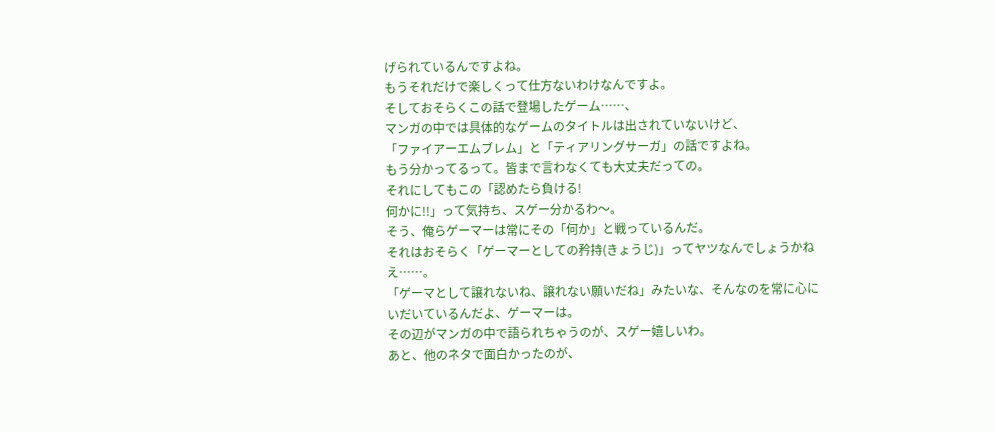げられているんですよね。
もうそれだけで楽しくって仕方ないわけなんですよ。
そしておそらくこの話で登場したゲーム……、
マンガの中では具体的なゲームのタイトルは出されていないけど、
「ファイアーエムブレム」と「ティアリングサーガ」の話ですよね。
もう分かってるって。皆まで言わなくても大丈夫だっての。
それにしてもこの「認めたら負ける!
何かに!!」って気持ち、スゲー分かるわ〜。
そう、俺らゲーマーは常にその「何か」と戦っているんだ。
それはおそらく「ゲーマーとしての矜持(きょうじ)」ってヤツなんでしょうかねえ……。
「ゲーマとして譲れないね、譲れない願いだね」みたいな、そんなのを常に心にいだいているんだよ、ゲーマーは。
その辺がマンガの中で語られちゃうのが、スゲー嬉しいわ。
あと、他のネタで面白かったのが、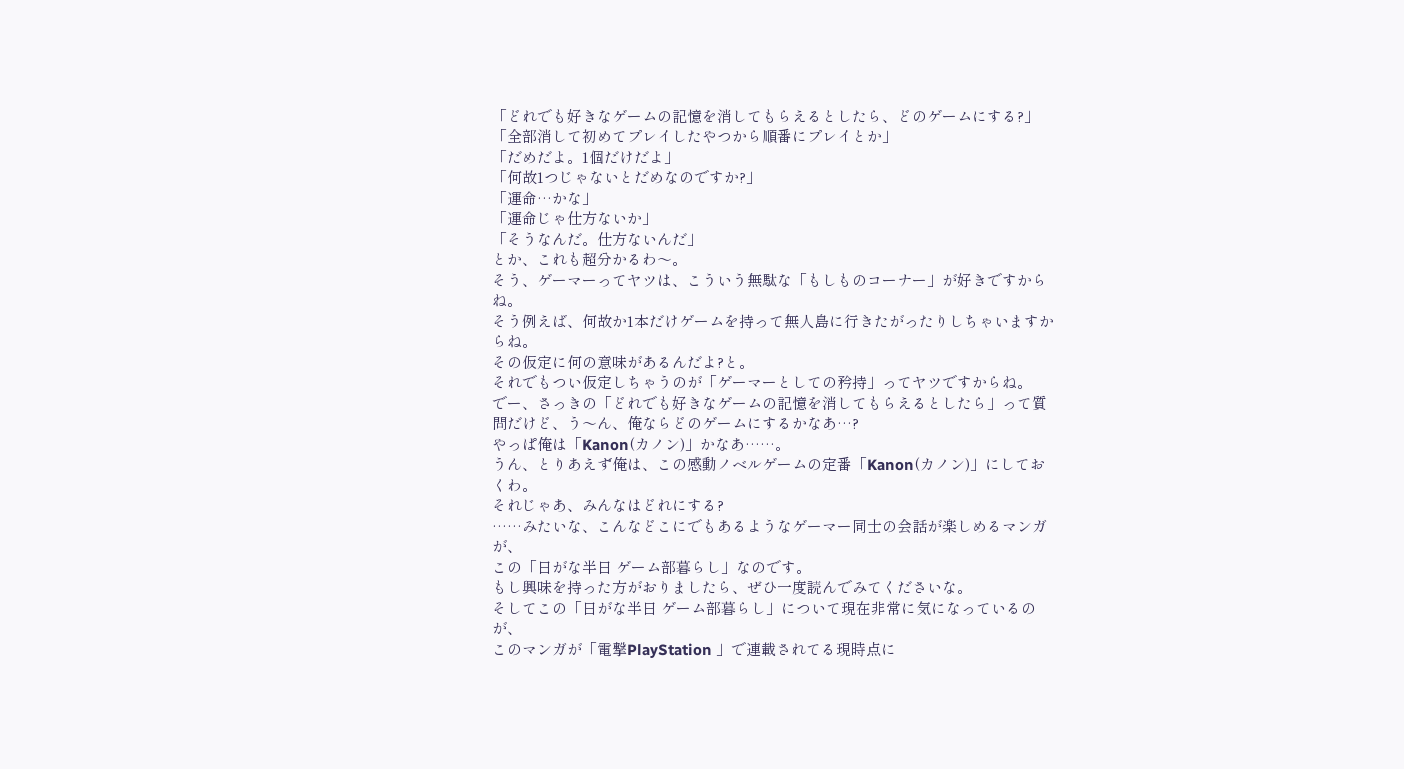「どれでも好きなゲームの記憶を消してもらえるとしたら、どのゲームにする?」
「全部消して初めてプレイしたやつから順番にプレイとか」
「だめだよ。1個だけだよ」
「何故1つじゃないとだめなのですか?」
「運命…かな」
「運命じゃ仕方ないか」
「そうなんだ。仕方ないんだ」
とか、これも超分かるわ〜。
そう、ゲーマーってヤツは、こういう無駄な「もしものコーナー」が好きですからね。
そう例えば、何故か1本だけゲームを持って無人島に行きたがったりしちゃいますからね。
その仮定に何の意味があるんだよ?と。
それでもつい仮定しちゃうのが「ゲーマーとしての矜持」ってヤツですからね。
でー、さっきの「どれでも好きなゲームの記憶を消してもらえるとしたら」って質問だけど、う〜ん、俺ならどのゲームにするかなあ…?
やっぱ俺は「Kanon(カノン)」かなあ……。
うん、とりあえず俺は、この感動ノベルゲームの定番「Kanon(カノン)」にしておくわ。
それじゃあ、みんなはどれにする?
……みたいな、こんなどこにでもあるようなゲーマー同士の会話が楽しめるマンガが、
この「日がな半日 ゲーム部暮らし」なのです。
もし興味を持った方がおりましたら、ぜひ一度読んでみてくださいな。
そしてこの「日がな半日 ゲーム部暮らし」について現在非常に気になっているのが、
このマンガが「電撃PlayStation 」で連載されてる現時点に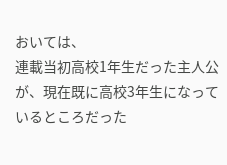おいては、
連載当初高校1年生だった主人公が、現在既に高校3年生になっているところだった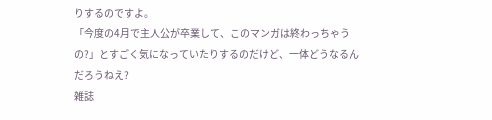りするのですよ。
「今度の4月で主人公が卒業して、このマンガは終わっちゃうの?」とすごく気になっていたりするのだけど、一体どうなるんだろうねえ?
雑誌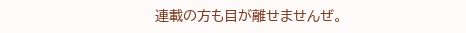連載の方も目が離せませんぜ。